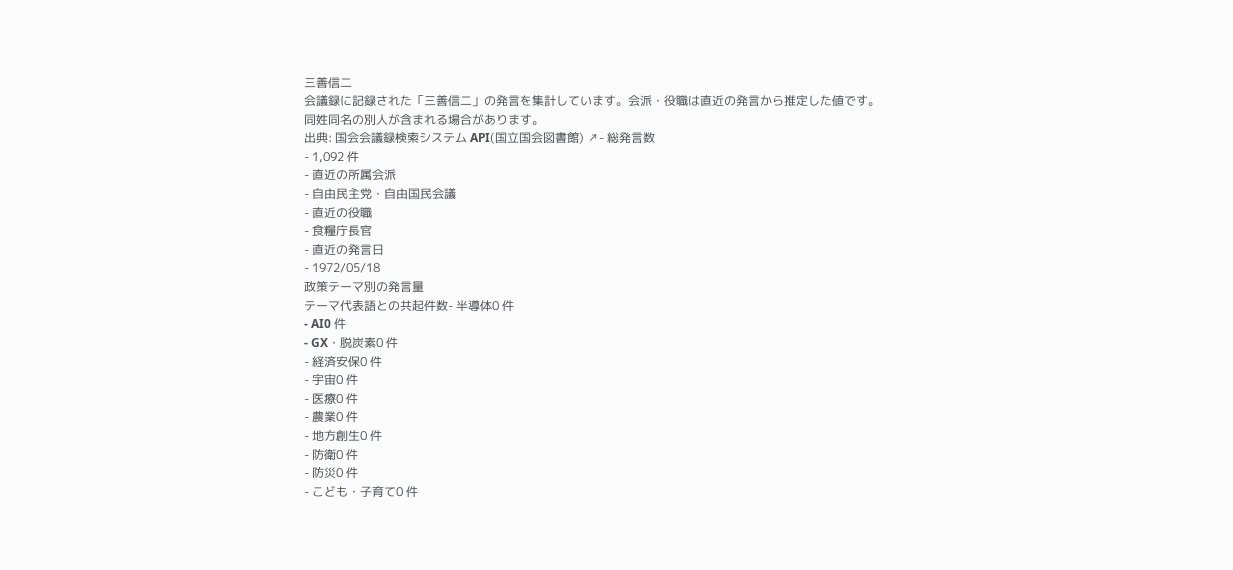三善信二
会議録に記録された「三善信二」の発言を集計しています。会派・役職は直近の発言から推定した値です。同姓同名の別人が含まれる場合があります。
出典: 国会会議録検索システム API(国立国会図書館) ↗- 総発言数
- 1,092 件
- 直近の所属会派
- 自由民主党・自由国民会議
- 直近の役職
- 食糧庁長官
- 直近の発言日
- 1972/05/18
政策テーマ別の発言量
テーマ代表語との共起件数- 半導体0 件
- AI0 件
- GX・脱炭素0 件
- 経済安保0 件
- 宇宙0 件
- 医療0 件
- 農業0 件
- 地方創生0 件
- 防衛0 件
- 防災0 件
- こども・子育て0 件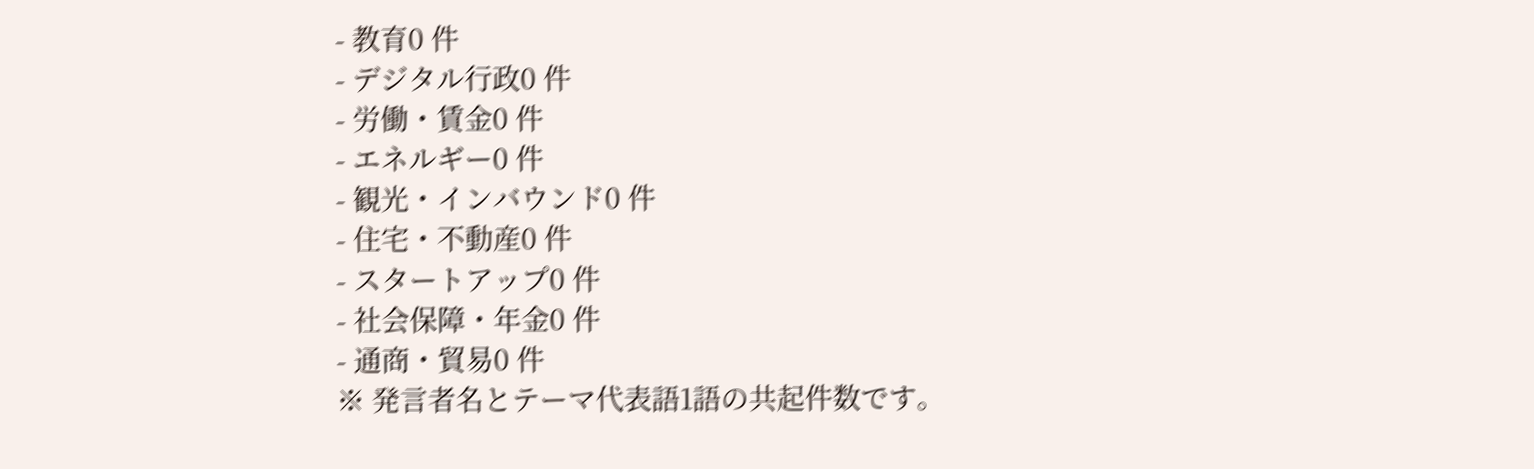- 教育0 件
- デジタル行政0 件
- 労働・賃金0 件
- エネルギー0 件
- 観光・インバウンド0 件
- 住宅・不動産0 件
- スタートアップ0 件
- 社会保障・年金0 件
- 通商・貿易0 件
※ 発言者名とテーマ代表語1語の共起件数です。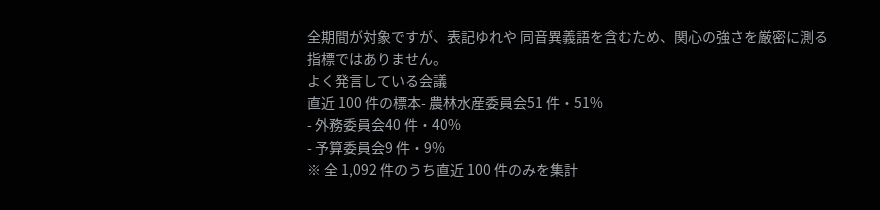全期間が対象ですが、表記ゆれや 同音異義語を含むため、関心の強さを厳密に測る指標ではありません。
よく発言している会議
直近 100 件の標本- 農林水産委員会51 件・51%
- 外務委員会40 件・40%
- 予算委員会9 件・9%
※ 全 1,092 件のうち直近 100 件のみを集計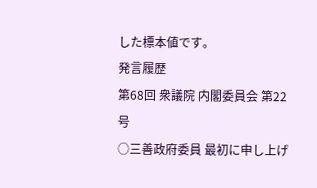した標本値です。
発言履歴
第68回 衆議院 内閣委員会 第22号
○三善政府委員 最初に申し上げ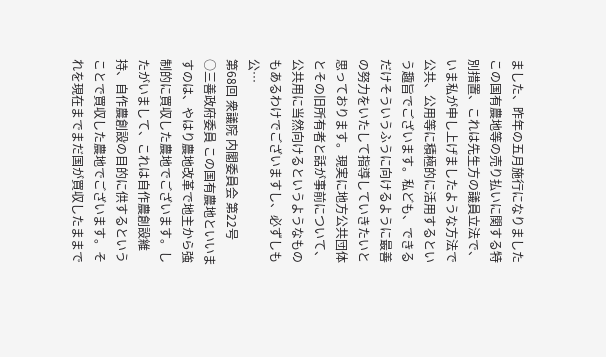ました、昨年の五月施行になりましたこの国有農地等の売り払いに関する特別措置、これは先生方の議員立法で、いま私が申し上げましたような方法で公共、公用等に積極的に活用するという趣旨でございます。私ども、できるだけそういうふうに向けるように最善の努力をいたして指導していきたいと思っております。現実に地方公共団体とその旧所有者と話が事前について、公共用に当然向けるというようなものもあるわけでございますし、必ずしも公…
第68回 衆議院 内閣委員会 第22号
○三善政府委員 この国有農地といいますのは、やはり農地改革で地主から強制的に買収した農地でございます。したがいまして、これは自作農創設維持、自作農創設の目的に供するということで買収した農地でございます。それを現在までまだ国が買収したままで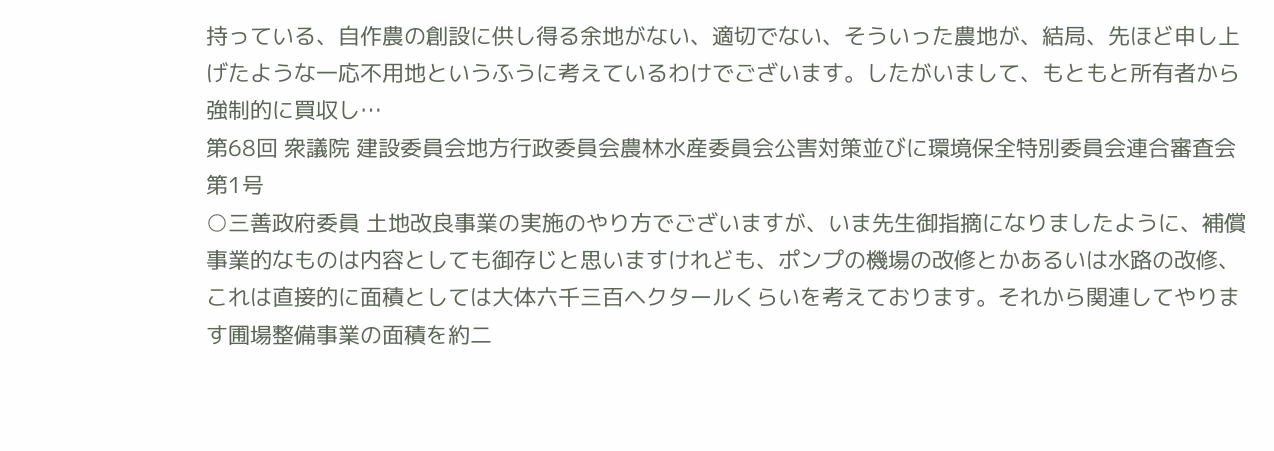持っている、自作農の創設に供し得る余地がない、適切でない、そういった農地が、結局、先ほど申し上げたような一応不用地というふうに考えているわけでございます。したがいまして、もともと所有者から強制的に買収し…
第68回 衆議院 建設委員会地方行政委員会農林水産委員会公害対策並びに環境保全特別委員会連合審査会 第1号
○三善政府委員 土地改良事業の実施のやり方でございますが、いま先生御指摘になりましたように、補償事業的なものは内容としても御存じと思いますけれども、ポンプの機場の改修とかあるいは水路の改修、これは直接的に面積としては大体六千三百ヘクタールくらいを考えております。それから関連してやります圃場整備事業の面積を約二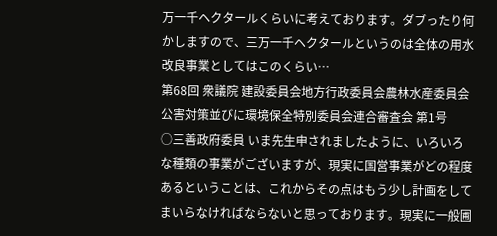万一千ヘクタールくらいに考えております。ダブったり何かしますので、三万一千ヘクタールというのは全体の用水改良事業としてはこのくらい…
第68回 衆議院 建設委員会地方行政委員会農林水産委員会公害対策並びに環境保全特別委員会連合審査会 第1号
○三善政府委員 いま先生申されましたように、いろいろな種類の事業がございますが、現実に国営事業がどの程度あるということは、これからその点はもう少し計画をしてまいらなければならないと思っております。現実に一般圃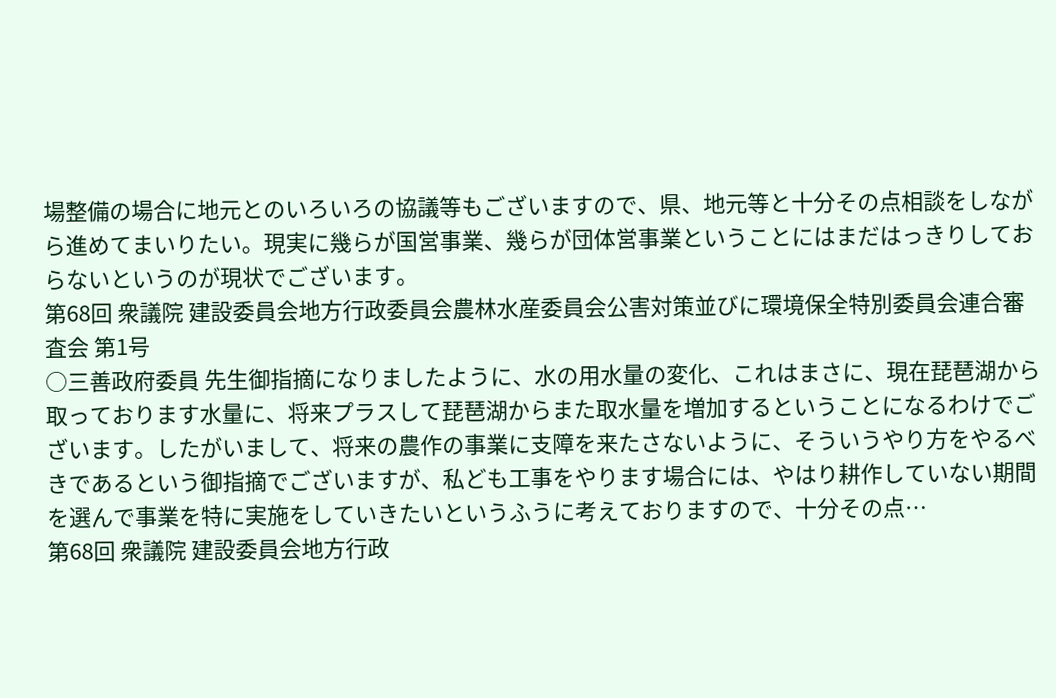場整備の場合に地元とのいろいろの協議等もございますので、県、地元等と十分その点相談をしながら進めてまいりたい。現実に幾らが国営事業、幾らが団体営事業ということにはまだはっきりしておらないというのが現状でございます。
第68回 衆議院 建設委員会地方行政委員会農林水産委員会公害対策並びに環境保全特別委員会連合審査会 第1号
○三善政府委員 先生御指摘になりましたように、水の用水量の変化、これはまさに、現在琵琶湖から取っております水量に、将来プラスして琵琶湖からまた取水量を増加するということになるわけでございます。したがいまして、将来の農作の事業に支障を来たさないように、そういうやり方をやるべきであるという御指摘でございますが、私ども工事をやります場合には、やはり耕作していない期間を選んで事業を特に実施をしていきたいというふうに考えておりますので、十分その点…
第68回 衆議院 建設委員会地方行政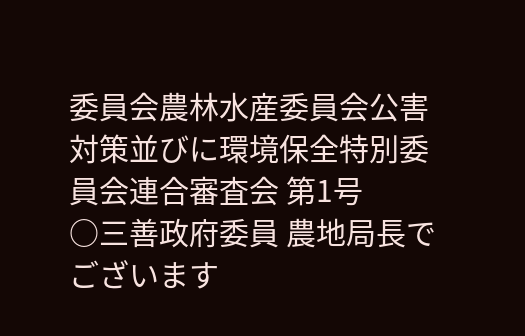委員会農林水産委員会公害対策並びに環境保全特別委員会連合審査会 第1号
○三善政府委員 農地局長でございます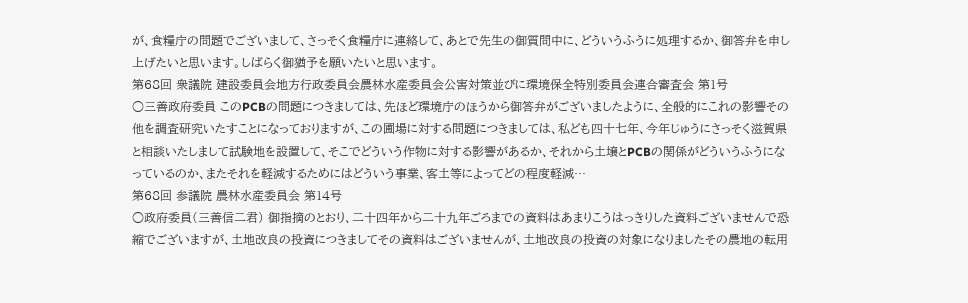が、食糧庁の問題でございまして、さっそく食糧庁に連絡して、あとで先生の御質問中に、どういうふうに処理するか、御答弁を申し上げたいと思います。しばらく御猶予を願いたいと思います。
第68回 衆議院 建設委員会地方行政委員会農林水産委員会公害対策並びに環境保全特別委員会連合審査会 第1号
○三善政府委員 このPCBの問題につきましては、先ほど環境庁のほうから御答弁がございましたように、全般的にこれの影響その他を調査研究いたすことになっておりますが、この圃場に対する問題につきましては、私ども四十七年、今年じゅうにさっそく滋賀県と相談いたしまして試験地を設置して、そこでどういう作物に対する影響があるか、それから土壌とPCBの関係がどういうふうになっているのか、またそれを軽減するためにはどういう事業、客土等によってどの程度軽減…
第68回 参議院 農林水産委員会 第14号
○政府委員(三善信二君) 御指摘のとおり、二十四年から二十九年ごろまでの資料はあまりこうはっきりした資料ございませんで恐縮でございますが、土地改良の投資につきましてその資料はございませんが、土地改良の投資の対象になりましたその農地の転用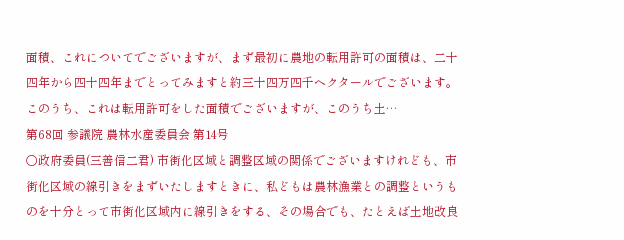面積、これについてでございますが、まず最初に農地の転用許可の面積は、二十四年から四十四年までとってみますと約三十四万四千ヘクタールでございます。このうち、これは転用許可をした面積でございますが、このうち土…
第68回 参議院 農林水産委員会 第14号
○政府委員(三善信二君) 市街化区域と調整区域の関係でございますけれども、市街化区域の線引きをまずいたしますときに、私どもは農林漁業との調整というものを十分とって市街化区域内に線引きをする、その場合でも、たとえば土地改良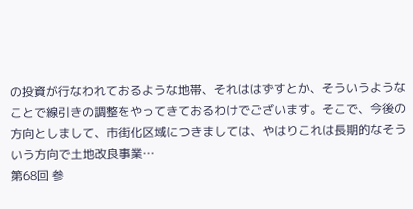の投資が行なわれておるような地帯、それははずすとか、そういうようなことで線引きの調整をやってきておるわけでございます。そこで、今後の方向としまして、市街化区域につきましては、やはりこれは長期的なそういう方向で土地改良事業…
第68回 参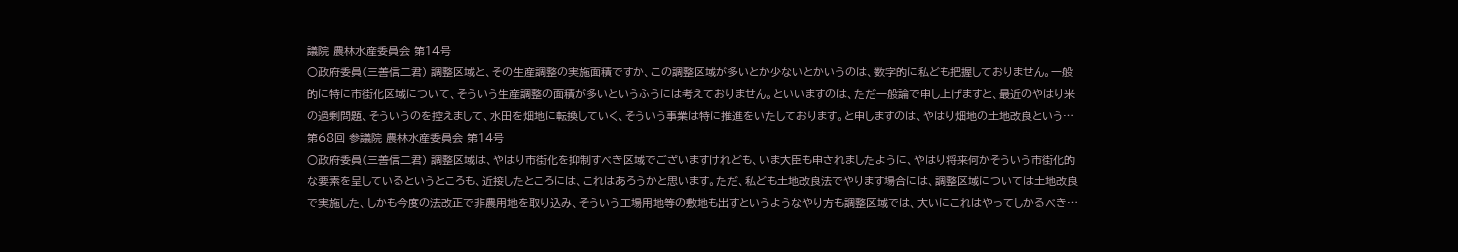議院 農林水産委員会 第14号
○政府委員(三善信二君) 調整区域と、その生産調整の実施面積ですか、この調整区域が多いとか少ないとかいうのは、数字的に私ども把握しておりません。一般的に特に市街化区域について、そういう生産調整の面積が多いというふうには考えておりません。といいますのは、ただ一般論で申し上げますと、最近のやはり米の過剰問題、そういうのを控えまして、水田を畑地に転換していく、そういう事業は特に推進をいたしております。と申しますのは、やはり畑地の土地改良という…
第68回 参議院 農林水産委員会 第14号
○政府委員(三善信二君) 調整区域は、やはり市街化を抑制すべき区域でございますけれども、いま大臣も申されましたように、やはり将来何かそういう市街化的な要素を呈しているというところも、近接したところには、これはあろうかと思います。ただ、私ども土地改良法でやります場合には、調整区域については土地改良で実施した、しかも今度の法改正で非農用地を取り込み、そういう工場用地等の敷地も出すというようなやり方も調整区域では、大いにこれはやってしかるべき…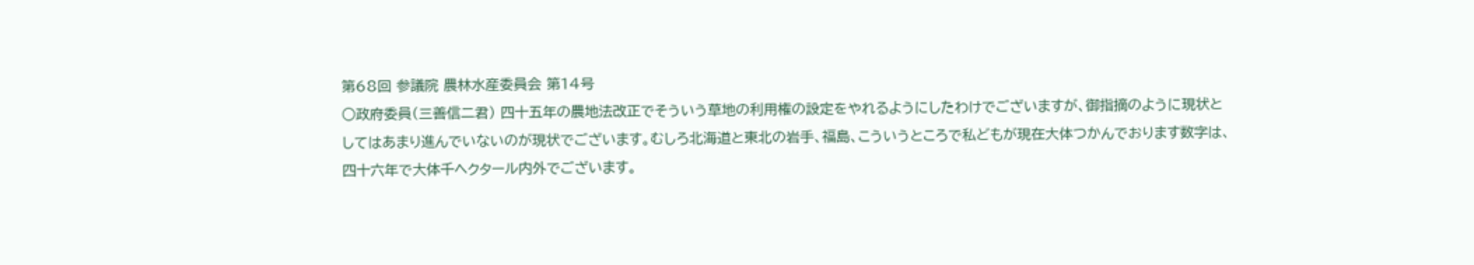第68回 参議院 農林水産委員会 第14号
○政府委員(三善信二君) 四十五年の農地法改正でそういう草地の利用権の設定をやれるようにしたわけでございますが、御指摘のように現状としてはあまり進んでいないのが現状でございます。むしろ北海道と東北の岩手、福島、こういうところで私どもが現在大体つかんでおります数字は、四十六年で大体千ヘクタール内外でございます。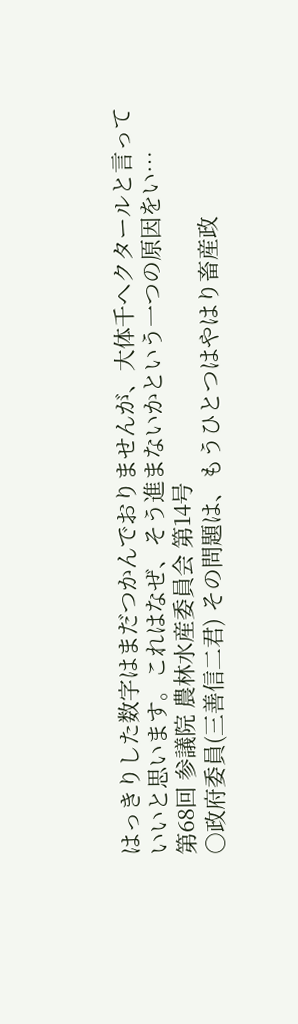はっきりした数字はまだつかんでおりませんが、大体千ヘクタールと言っていいと思います。これはなぜ、そう進まないかという一つの原因をい…
第68回 参議院 農林水産委員会 第14号
○政府委員(三善信二君) その問題は、もうひとつはやはり畜産政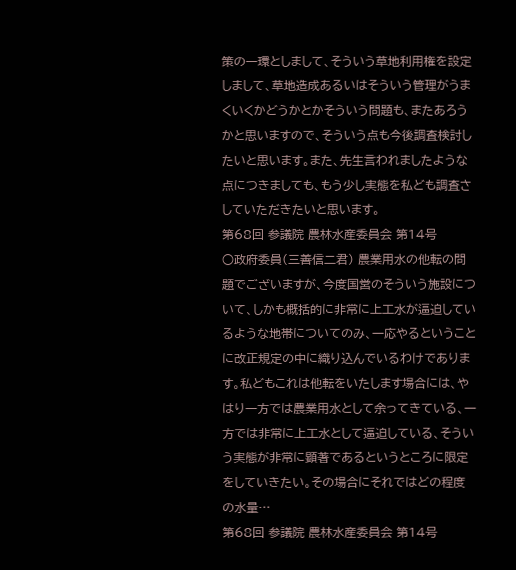策の一環としまして、そういう草地利用権を設定しまして、草地造成あるいはそういう管理がうまくいくかどうかとかそういう問題も、またあろうかと思いますので、そういう点も今後調査検討したいと思います。また、先生言われましたような点につきましても、もう少し実態を私ども調査さしていただきたいと思います。
第68回 参議院 農林水産委員会 第14号
○政府委員(三善信二君) 農業用水の他転の問題でございますが、今度国営のそういう施設について、しかも概括的に非常に上工水が逼迫しているような地帯についてのみ、一応やるということに改正規定の中に織り込んでいるわけであります。私どもこれは他転をいたします場合には、やはり一方では農業用水として余ってきている、一方では非常に上工水として逼迫している、そういう実態が非常に顕著であるというところに限定をしていきたい。その場合にそれではどの程度の水量…
第68回 参議院 農林水産委員会 第14号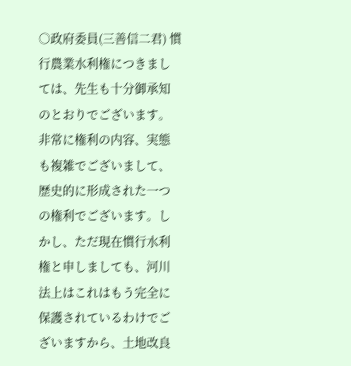○政府委員(三善信二君) 慣行農業水利権につきましては、先生も十分御承知のとおりでございます。非常に権利の内容、実態も複雑でございまして、歴史的に形成された一つの権利でございます。しかし、ただ現在慣行水利権と申しましても、河川法上はこれはもう完全に保護されているわけでございますから、土地改良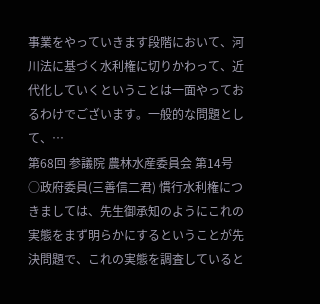事業をやっていきます段階において、河川法に基づく水利権に切りかわって、近代化していくということは一面やっておるわけでございます。一般的な問題として、…
第68回 参議院 農林水産委員会 第14号
○政府委員(三善信二君) 慣行水利権につきましては、先生御承知のようにこれの実態をまず明らかにするということが先決問題で、これの実態を調査していると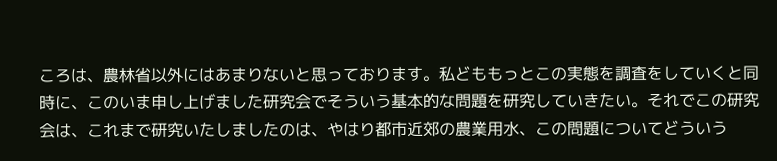ころは、農林省以外にはあまりないと思っております。私どももっとこの実態を調査をしていくと同時に、このいま申し上げました研究会でそういう基本的な問題を研究していきたい。それでこの研究会は、これまで研究いたしましたのは、やはり都市近郊の農業用水、この問題についてどういう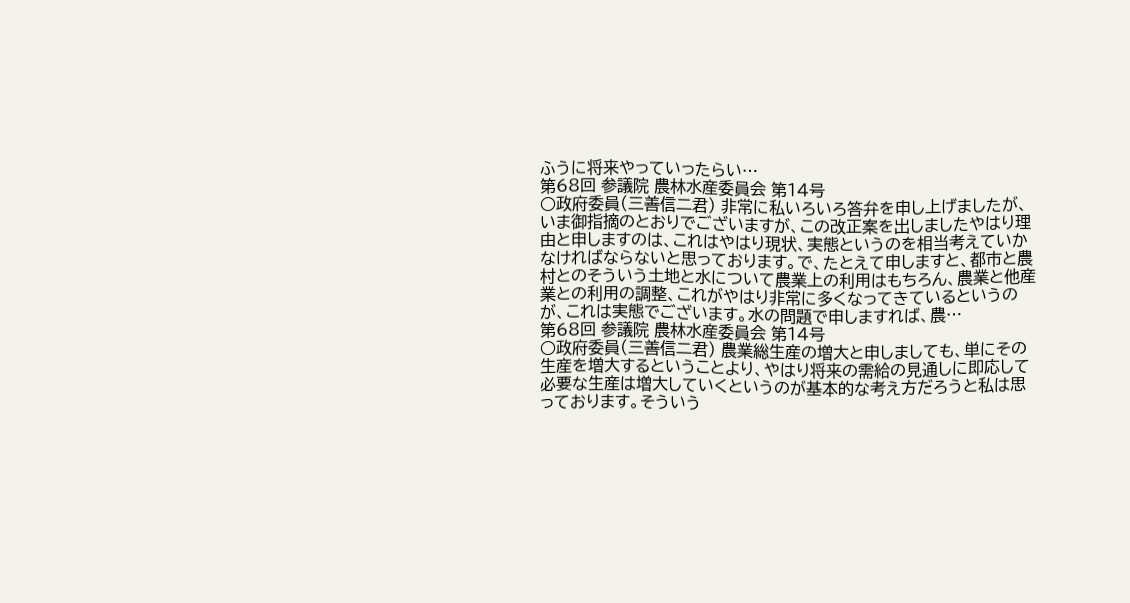ふうに将来やっていったらい…
第68回 参議院 農林水産委員会 第14号
○政府委員(三善信二君) 非常に私いろいろ答弁を申し上げましたが、いま御指摘のとおりでございますが、この改正案を出しましたやはり理由と申しますのは、これはやはり現状、実態というのを相当考えていかなければならないと思っております。で、たとえて申しますと、都市と農村とのそういう土地と水について農業上の利用はもちろん、農業と他産業との利用の調整、これがやはり非常に多くなってきているというのが、これは実態でございます。水の問題で申しますれば、農…
第68回 参議院 農林水産委員会 第14号
○政府委員(三善信二君) 農業総生産の増大と申しましても、単にその生産を増大するということより、やはり将来の需給の見通しに即応して必要な生産は増大していくというのが基本的な考え方だろうと私は思っております。そういう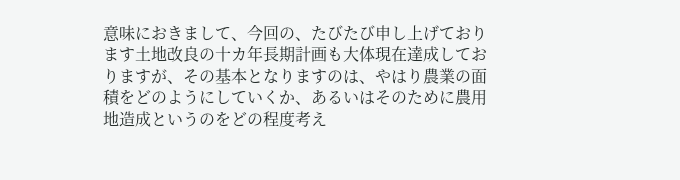意味におきまして、今回の、たびたび申し上げております土地改良の十カ年長期計画も大体現在達成しておりますが、その基本となりますのは、やはり農業の面積をどのようにしていくか、あるいはそのために農用地造成というのをどの程度考え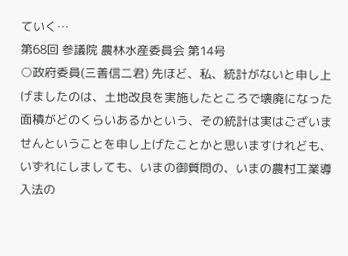ていく…
第68回 参議院 農林水産委員会 第14号
○政府委員(三善信二君) 先ほど、私、統計がないと申し上げましたのは、土地改良を実施したところで壊廃になった面積がどのくらいあるかという、その統計は実はございませんということを申し上げたことかと思いますけれども、いずれにしましても、いまの御質問の、いまの農村工業導入法の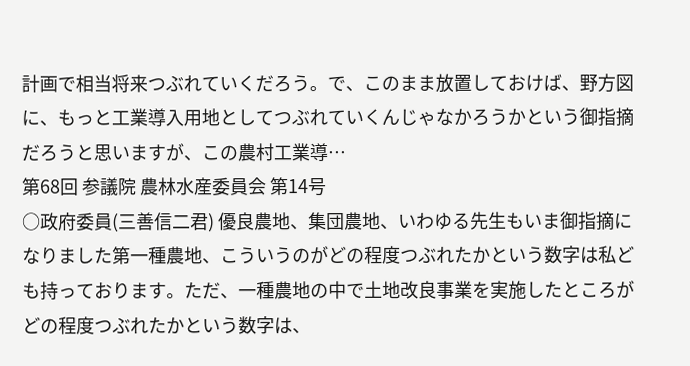計画で相当将来つぶれていくだろう。で、このまま放置しておけば、野方図に、もっと工業導入用地としてつぶれていくんじゃなかろうかという御指摘だろうと思いますが、この農村工業導…
第68回 参議院 農林水産委員会 第14号
○政府委員(三善信二君) 優良農地、集団農地、いわゆる先生もいま御指摘になりました第一種農地、こういうのがどの程度つぶれたかという数字は私ども持っております。ただ、一種農地の中で土地改良事業を実施したところがどの程度つぶれたかという数字は、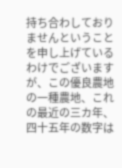持ち合わしておりませんということを申し上げているわけでございますが、この優良農地の一種農地、これの最近の三カ年、四十五年の数字は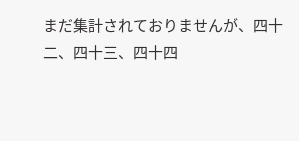まだ集計されておりませんが、四十二、四十三、四十四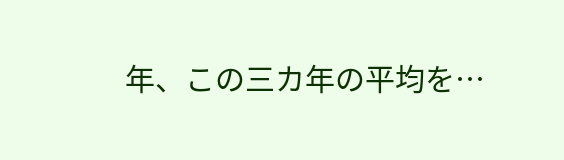年、この三カ年の平均を…